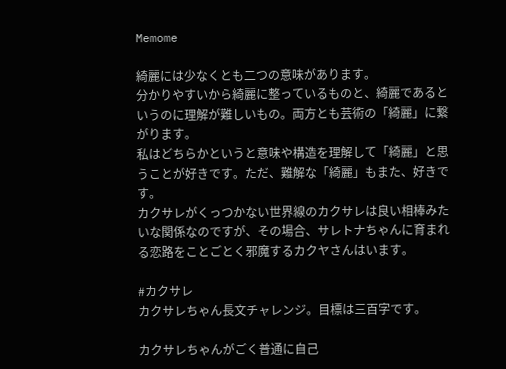Memome

綺麗には少なくとも二つの意味があります。
分かりやすいから綺麗に整っているものと、綺麗であるというのに理解が難しいもの。両方とも芸術の「綺麗」に繋がります。
私はどちらかというと意味や構造を理解して「綺麗」と思うことが好きです。ただ、難解な「綺麗」もまた、好きです。
カクサレがくっつかない世界線のカクサレは良い相棒みたいな関係なのですが、その場合、サレトナちゃんに育まれる恋路をことごとく邪魔するカクヤさんはいます。

#カクサレ
カクサレちゃん長文チャレンジ。目標は三百字です。

カクサレちゃんがごく普通に自己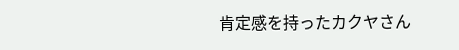肯定感を持ったカクヤさん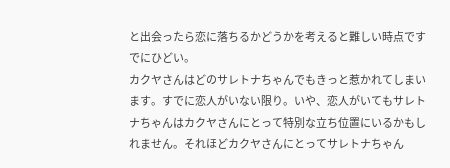と出会ったら恋に落ちるかどうかを考えると難しい時点ですでにひどい。
カクヤさんはどのサレトナちゃんでもきっと惹かれてしまいます。すでに恋人がいない限り。いや、恋人がいてもサレトナちゃんはカクヤさんにとって特別な立ち位置にいるかもしれません。それほどカクヤさんにとってサレトナちゃん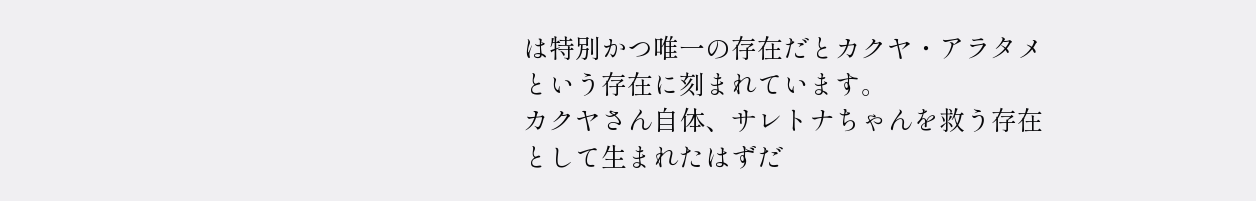は特別かつ唯一の存在だとカクヤ・アラタメという存在に刻まれています。
カクヤさん自体、サレトナちゃんを救う存在として生まれたはずだ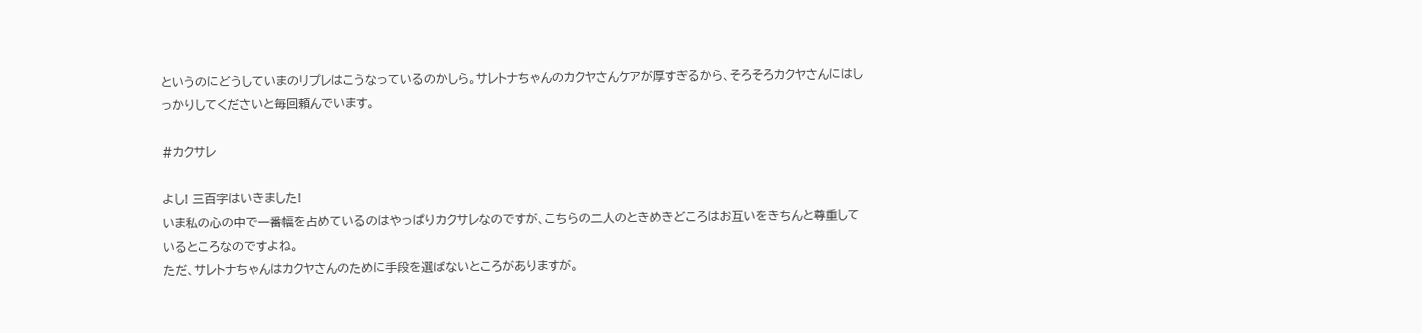というのにどうしていまのリプレはこうなっているのかしら。サレトナちゃんのカクヤさんケアが厚すぎるから、そろそろカクヤさんにはしっかりしてくださいと毎回頼んでいます。

#カクサレ

よし! 三百字はいきました!
いま私の心の中で一番幅を占めているのはやっぱりカクサレなのですが、こちらの二人のときめきどころはお互いをきちんと尊重しているところなのですよね。
ただ、サレトナちゃんはカクヤさんのために手段を選ばないところがありますが。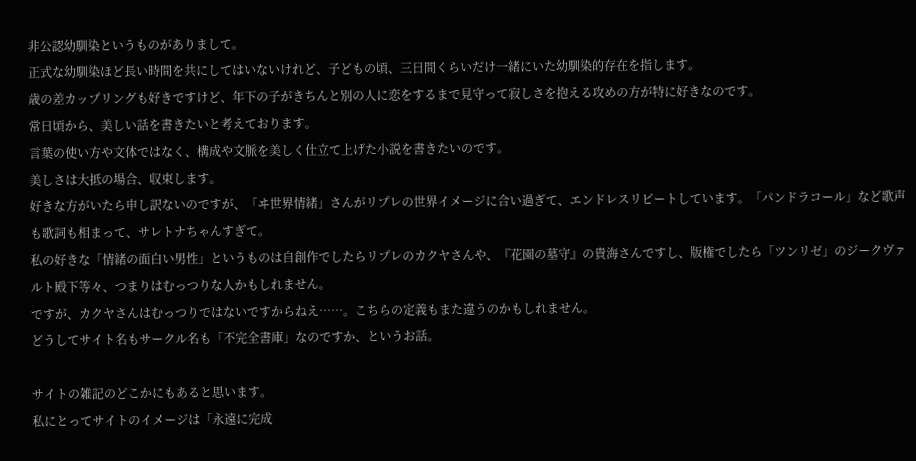非公認幼馴染というものがありまして。
正式な幼馴染ほど長い時間を共にしてはいないけれど、子どもの頃、三日間くらいだけ一緒にいた幼馴染的存在を指します。
歳の差カップリングも好きですけど、年下の子がきちんと別の人に恋をするまで見守って寂しさを抱える攻めの方が特に好きなのです。
常日頃から、美しい話を書きたいと考えております。
言葉の使い方や文体ではなく、構成や文脈を美しく仕立て上げた小説を書きたいのです。
美しさは大抵の場合、収束します。
好きな方がいたら申し訳ないのですが、「ヰ世界情緒」さんがリプレの世界イメージに合い過ぎて、エンドレスリピートしています。「パンドラコール」など歌声も歌詞も相まって、サレトナちゃんすぎて。
私の好きな「情緒の面白い男性」というものは自創作でしたらリプレのカクヤさんや、『花園の墓守』の貴海さんですし、版権でしたら「ツンリゼ」のジークヴァルト殿下等々、つまりはむっつりな人かもしれません。
ですが、カクヤさんはむっつりではないですからねえ……。こちらの定義もまた違うのかもしれません。
どうしてサイト名もサークル名も「不完全書庫」なのですか、というお話。

サイトの雑記のどこかにもあると思います。
私にとってサイトのイメージは「永遠に完成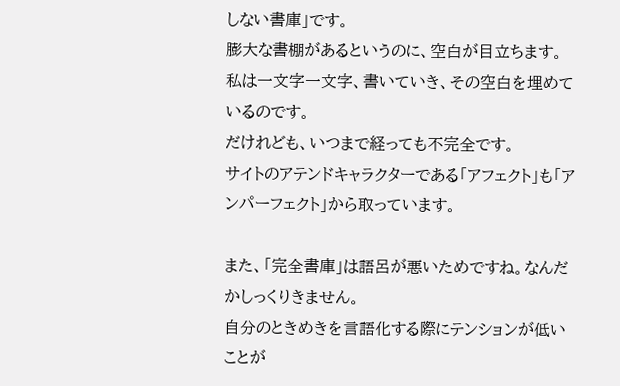しない書庫」です。
膨大な書棚があるというのに、空白が目立ちます。私は一文字一文字、書いていき、その空白を埋めているのです。
だけれども、いつまで経っても不完全です。
サイトのアテンドキャラクターである「アフェクト」も「アンパーフェクト」から取っています。

また、「完全書庫」は語呂が悪いためですね。なんだかしっくりきません。
自分のときめきを言語化する際にテンションが低いことが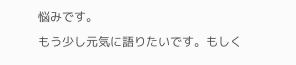悩みです。
もう少し元気に語りたいです。もしく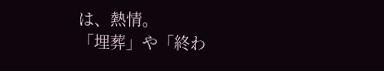は、熱情。
「埋葬」や「終わ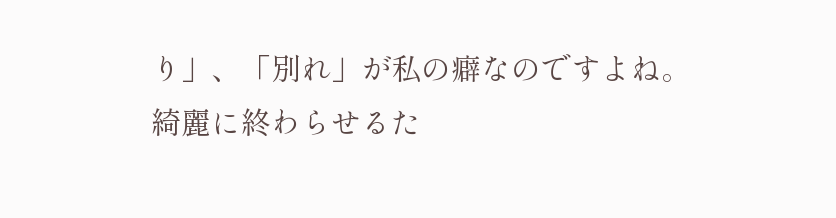り」、「別れ」が私の癖なのですよね。
綺麗に終わらせるた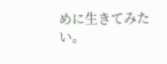めに生きてみたい。